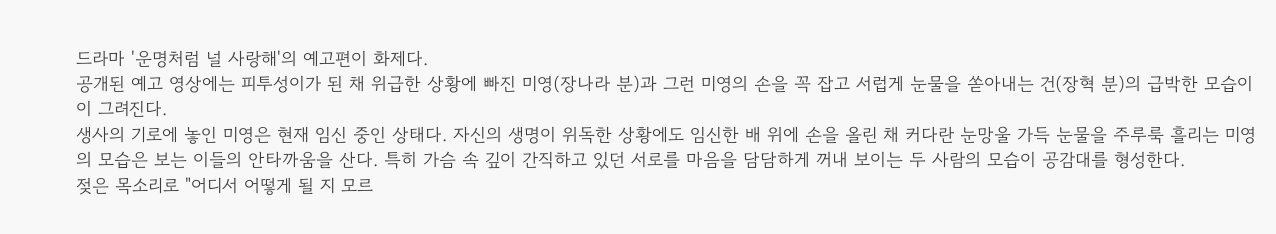드라마 '운명처럼 널 사랑해'의 예고편이 화제다.
공개된 예고 영상에는 피투성이가 된 채 위급한 상황에 빠진 미영(장나라 분)과 그런 미영의 손을 꼭 잡고 서럽게 눈물을 쏟아내는 건(장혁 분)의 급박한 모습이 이 그려진다.
생사의 기로에 놓인 미영은 현재 임신 중인 상태다. 자신의 생명이 위독한 상황에도 임신한 배 위에 손을 올린 채 커다란 눈망울 가득 눈물을 주루룩 흘리는 미영의 모습은 보는 이들의 안타까움을 산다. 특히 가슴 속 깊이 간직하고 있던 서로를 마음을 담담하게 꺼내 보이는 두 사람의 모습이 공감대를 형성한다.
젖은 목소리로 "어디서 어떻게 될 지 모르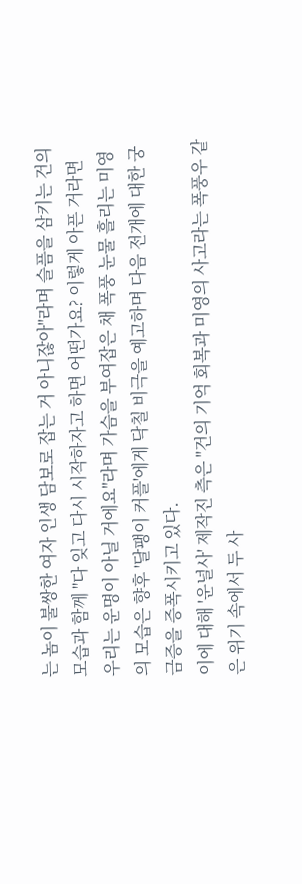는 놈이 불쌍한 여자 인생 담보로 잡는 거 아니잖아"라며 슬픔을 삼키는 건의 모습과 함께 "다 잊고 다시 시작하자고 하면 어떤가요? 이렇게 아픈 거라면 우리는 운명이 아닐 거에요"라며 가슴을 부여잡은 채 폭풍 눈물 흘리는 미영의 모습은 향후 '달팽이 커플'에게 닥칠 비극을 예고하며 다음 전개에 대한 궁금증을 증폭시키고 있다.
이에 대해 '운널사' 제작진 측은 "건의 기억 회복과 미영의 사고라는 폭풍우 같은 위기 속에서 두 사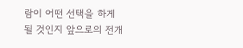람이 어떤 선택을 하게 될 것인지 앞으로의 전개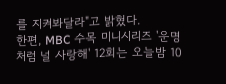를 지켜봐달라"고 밝혔다.
한편, MBC 수목 미니시리즈 '운명처럼 널 사랑해' 12회는 오늘밤 10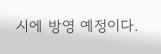시에 방영 예정이다.